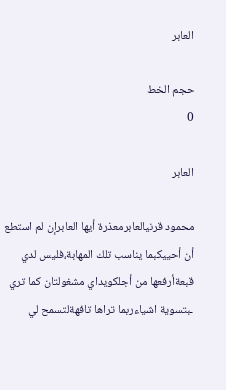العابر

حجم الخط
0

العابر

محمود قرنيالعابرمعذرة أيها العابرإن لم استطع أن أحييكبما يناسب تلك المهابة،فليس لدي قبعةأرفعها من أجلكويداي مشغولتان كما تري ـبتسوية اشياءربما تراها تافهةلتسمح لي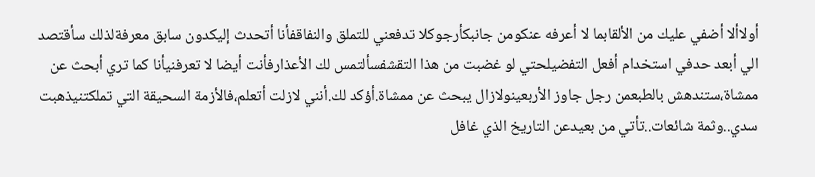أولاألا أضفي عليك من الألقابما لا أعرفه عنكومن جانبكأرجوكلا تدفعني للتملق والنفاقفأنا أتحدث إليكدون سابق معرفةلذلك سأقتصد الي أبعد حدفي استخدام أفعل التفضيلحتي لو غضبت من هذا التقشفسألتمس لك الأعذارفأنت أيضا لا تعرفنيأنا كما تري أبحث عن ممشاة،ستندهش بالطبعمن رجل جاوز الأربعينولازال يبحث عن ممشاة.أؤكد لك.أنني لازلت أتعلم،فالأزمة السحيقة التي تملكتنيذهبت سدي..وثمة شائعات..تأتي من بعيدعن التاريخ الذي غافل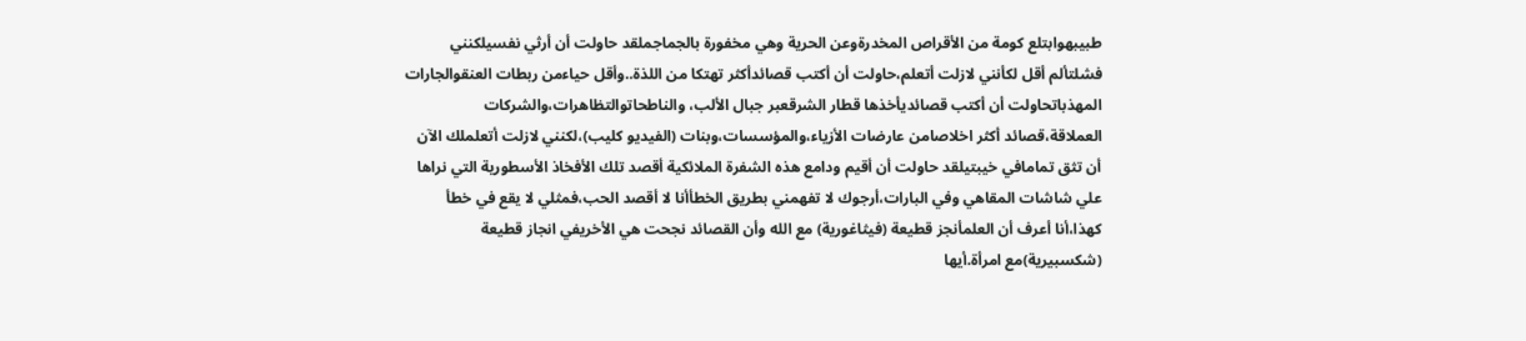طبيبهوابتلع كومة من الأقراص المخدرةوعن الحرية وهي مخفورة بالجماجملقد حاولت أن أرثي نفسيلكنني فشلتألم أقل لكأنني لازلت أتعلم،حاولت أن أكتب قصائدأكثر تهتكا من اللذة..وأقل حياءمن ربطات العنقوالجارات المهذباتحاولت أن أكتب قصائديأخذها قطار الشرقعبر جبال الألب، والناطحاتوالتظاهرات،والشركات العملاقة،قصائد أكثر اخلاصامن عارضات الأزياء،والمؤسسات،وبنات (الفيديو كليب)،لكنني لازلت أتعلملك الآن أن تثق تمامافي خيبتيلقد حاولت أن أقيم ودامع هذه الشفرة الملائكية أقصد تلك الأفخاذ الأسطورية التي نراها علي شاشات المقاهي وفي البارات،أرجوك لا تفهمني بطريق الخطأأنا لا أقصد الحب،فمثلي لا يقع في خطأ كهذا،أنا أعرف أن العلمأنجز قطيعة (فيثاغورية) مع الله وأن القصائد نجحت هي الأخريفي انجاز قطيعة (شكسبيرية)مع امرأة.أيها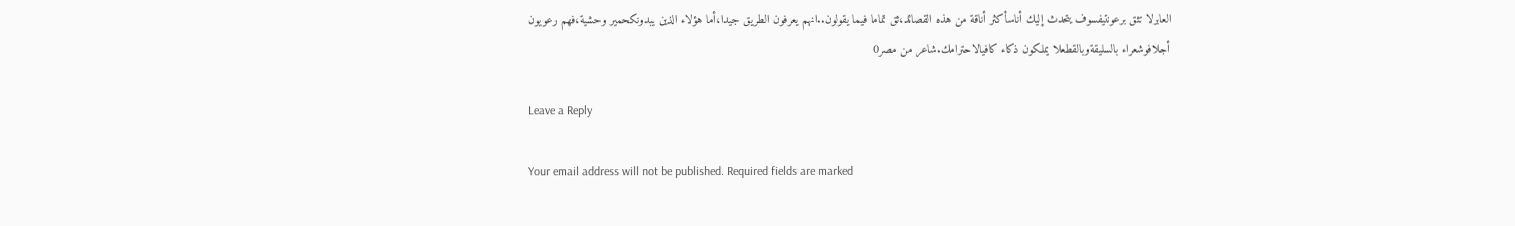العابرلا تثق برعونتيفسوف يتحدث إليك أناسأكثر أناقة من هذه القصائد،ثق تماما فيما يقولون..انهم يعرفون الطريق جيدا،أما هؤلاء الذين يبدونكحمير وحشية،فهم رعويون أجلافوشعراء بالسليقةوبالقطعلا يملكون ذكاء كافيالاحترامك.شاعر من مصر0

Leave a Reply

Your email address will not be published. Required fields are marked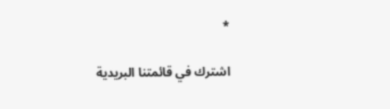*

اشترك في قائمتنا البريدية